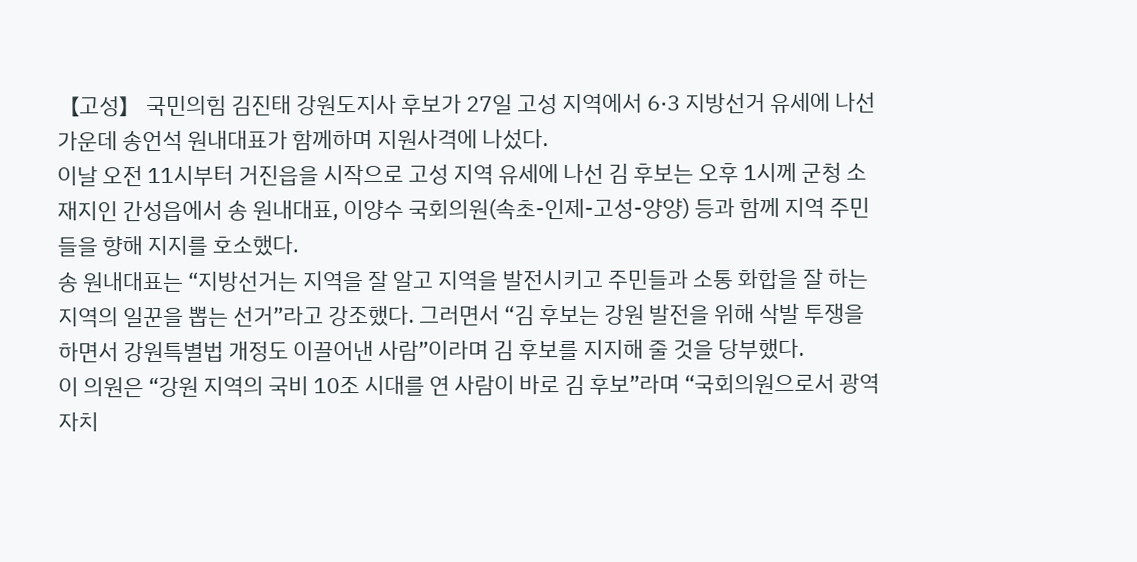【고성】 국민의힘 김진태 강원도지사 후보가 27일 고성 지역에서 6·3 지방선거 유세에 나선 가운데 송언석 원내대표가 함께하며 지원사격에 나섰다.
이날 오전 11시부터 거진읍을 시작으로 고성 지역 유세에 나선 김 후보는 오후 1시께 군청 소재지인 간성읍에서 송 원내대표, 이양수 국회의원(속초-인제-고성-양양) 등과 함께 지역 주민들을 향해 지지를 호소했다.
송 원내대표는 “지방선거는 지역을 잘 알고 지역을 발전시키고 주민들과 소통 화합을 잘 하는 지역의 일꾼을 뽑는 선거”라고 강조했다. 그러면서 “김 후보는 강원 발전을 위해 삭발 투쟁을 하면서 강원특별법 개정도 이끌어낸 사람”이라며 김 후보를 지지해 줄 것을 당부했다.
이 의원은 “강원 지역의 국비 10조 시대를 연 사람이 바로 김 후보”라며 “국회의원으로서 광역자치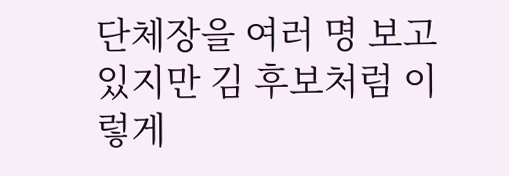단체장을 여러 명 보고 있지만 김 후보처럼 이렇게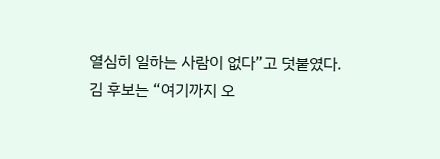열심히 일하는 사람이 없다”고 덧붙였다.
김 후보는 “여기까지 오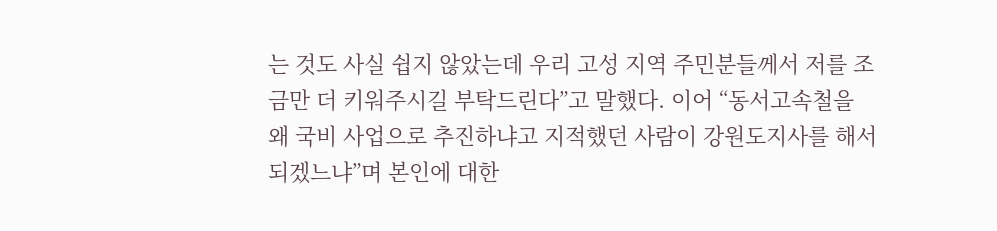는 것도 사실 쉽지 않았는데 우리 고성 지역 주민분들께서 저를 조금만 더 키워주시길 부탁드린다”고 말했다. 이어 “동서고속철을 왜 국비 사업으로 추진하냐고 지적했던 사람이 강원도지사를 해서 되겠느냐”며 본인에 대한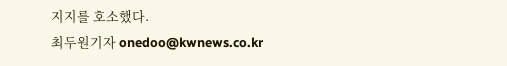지지를 호소했다.
최두원기자 onedoo@kwnews.co.kr